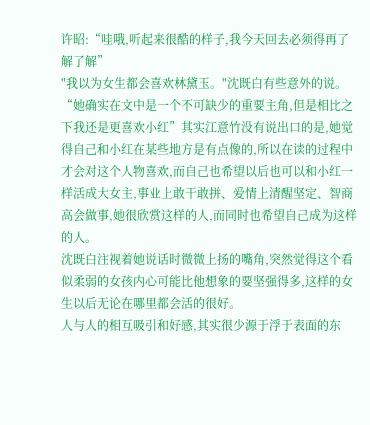许昭:“哇哦,听起来很酷的样子,我今天回去必须得再了解了解”
"我以为女生都会喜欢林黛玉。"沈既白有些意外的说。
“她确实在文中是一个不可缺少的重要主角,但是相比之下我还是更喜欢小红”其实江意竹没有说出口的是,她觉得自己和小红在某些地方是有点像的,所以在读的过程中才会对这个人物喜欢,而自己也希望以后也可以和小红一样活成大女主,事业上敢干敢拼、爱情上清醒坚定、智商高会做事,她很欣赏这样的人,而同时也希望自己成为这样的人。
沈既白注视着她说话时微微上扬的嘴角,突然觉得这个看似柔弱的女孩内心可能比他想象的要坚强得多,这样的女生以后无论在哪里都会活的很好。
人与人的相互吸引和好感,其实很少源于浮于表面的东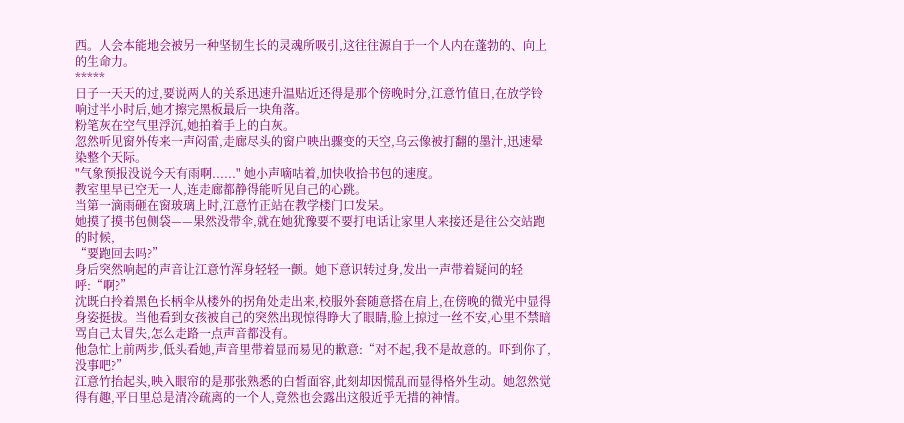西。人会本能地会被另一种坚韧生长的灵魂所吸引,这往往源自于一个人内在蓬勃的、向上的生命力。
*****
日子一天天的过,要说两人的关系迅速升温贴近还得是那个傍晚时分,江意竹值日,在放学铃响过半小时后,她才擦完黑板最后一块角落。
粉笔灰在空气里浮沉,她拍着手上的白灰。
忽然听见窗外传来一声闷雷,走廊尽头的窗户映出骤变的天空,乌云像被打翻的墨汁,迅速晕染整个天际。
"气象预报没说今天有雨啊......" 她小声嘀咕着,加快收拾书包的速度。
教室里早已空无一人,连走廊都静得能听见自己的心跳。
当第一滴雨砸在窗玻璃上时,江意竹正站在教学楼门口发呆。
她摸了摸书包侧袋——果然没带伞,就在她犹豫要不要打电话让家里人来接还是往公交站跑的时候,
“要跑回去吗?”
身后突然响起的声音让江意竹浑身轻轻一颤。她下意识转过身,发出一声带着疑问的轻呼:“啊?”
沈既白拎着黑色长柄伞从楼外的拐角处走出来,校服外套随意搭在肩上,在傍晚的微光中显得身姿挺拔。当他看到女孩被自己的突然出现惊得睁大了眼睛,脸上掠过一丝不安,心里不禁暗骂自己太冒失,怎么走路一点声音都没有。
他急忙上前两步,低头看她,声音里带着显而易见的歉意:“对不起,我不是故意的。吓到你了,没事吧?”
江意竹抬起头,映入眼帘的是那张熟悉的白皙面容,此刻却因慌乱而显得格外生动。她忽然觉得有趣,平日里总是清冷疏离的一个人,竟然也会露出这般近乎无措的神情。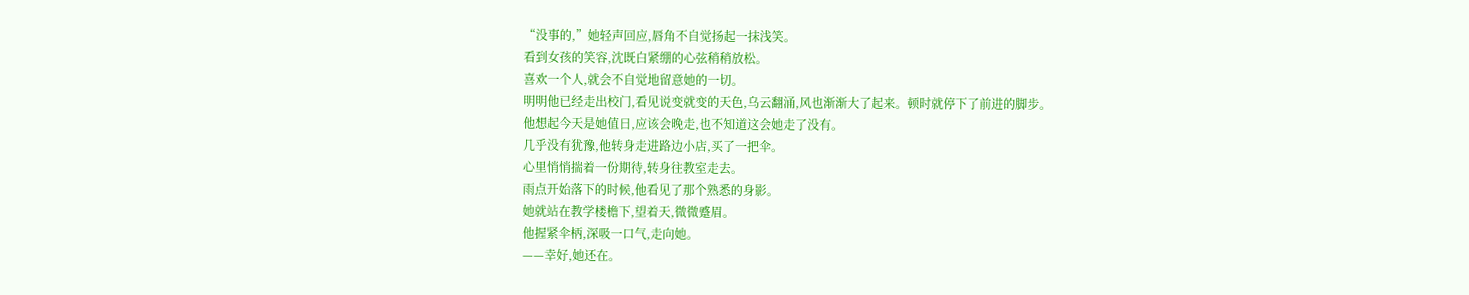“没事的,”她轻声回应,唇角不自觉扬起一抹浅笑。
看到女孩的笑容,沈既白紧绷的心弦稍稍放松。
喜欢一个人,就会不自觉地留意她的一切。
明明他已经走出校门,看见说变就变的天色,乌云翻涌,风也渐渐大了起来。顿时就停下了前进的脚步。
他想起今天是她值日,应该会晚走,也不知道这会她走了没有。
几乎没有犹豫,他转身走进路边小店,买了一把伞。
心里悄悄揣着一份期待,转身往教室走去。
雨点开始落下的时候,他看见了那个熟悉的身影。
她就站在教学楼檐下,望着天,微微蹙眉。
他握紧伞柄,深吸一口气,走向她。
——幸好,她还在。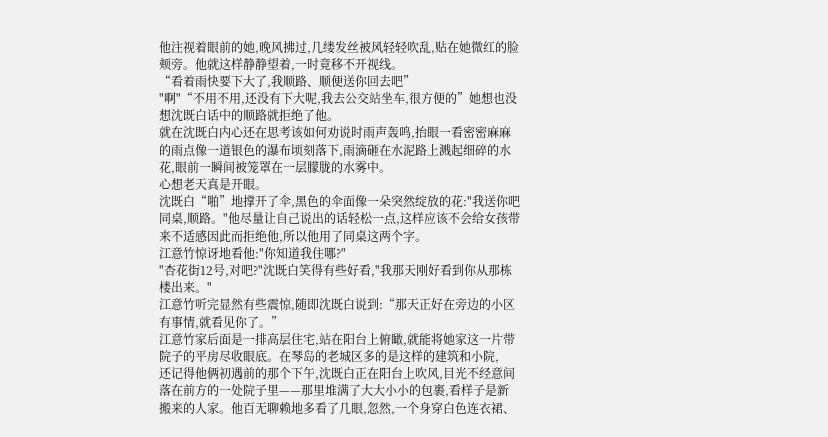他注视着眼前的她,晚风拂过,几缕发丝被风轻轻吹乱,贴在她微红的脸颊旁。他就这样静静望着,一时竟移不开视线。
“看着雨快要下大了,我顺路、顺便送你回去吧”
"啊"“不用不用,还没有下大呢,我去公交站坐车,很方便的”她想也没想沈既白话中的顺路就拒绝了他。
就在沈既白内心还在思考该如何劝说时雨声轰鸣,抬眼一看密密麻麻的雨点像一道银色的瀑布顷刻落下,雨滴砸在水泥路上溅起细碎的水花,眼前一瞬间被笼罩在一层朦胧的水雾中。
心想老天真是开眼。
沈既白“啪”地撑开了伞,黑色的伞面像一朵突然绽放的花:"我送你吧同桌,顺路。"他尽量让自己说出的话轻松一点,这样应该不会给女孩带来不适感因此而拒绝他,所以他用了同桌这两个字。
江意竹惊讶地看他:"你知道我住哪?"
"杏花街12号,对吧?"沈既白笑得有些好看,"我那天刚好看到你从那栋楼出来。"
江意竹听完显然有些震惊,随即沈既白说到:“那天正好在旁边的小区有事情,就看见你了。”
江意竹家后面是一排高层住宅,站在阳台上俯瞰,就能将她家这一片带院子的平房尽收眼底。在琴岛的老城区多的是这样的建筑和小院,
还记得他俩初遇前的那个下午,沈既白正在阳台上吹风,目光不经意间落在前方的一处院子里——那里堆满了大大小小的包裹,看样子是新搬来的人家。他百无聊赖地多看了几眼,忽然,一个身穿白色连衣裙、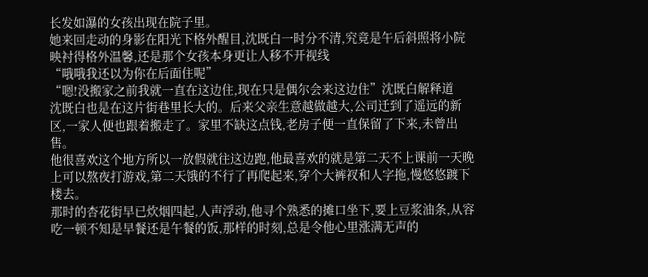长发如瀑的女孩出现在院子里。
她来回走动的身影在阳光下格外醒目,沈既白一时分不清,究竟是午后斜照将小院映衬得格外温馨,还是那个女孩本身更让人移不开视线
“哦哦我还以为你在后面住呢”
“嗯!没搬家之前我就一直在这边住,现在只是偶尔会来这边住”沈既白解释道
沈既白也是在这片街巷里长大的。后来父亲生意越做越大,公司迁到了遥远的新区,一家人便也跟着搬走了。家里不缺这点钱,老房子便一直保留了下来,未曾出售。
他很喜欢这个地方所以一放假就往这边跑,他最喜欢的就是第二天不上课前一天晚上可以熬夜打游戏,第二天饿的不行了再爬起来,穿个大裤衩和人字拖,慢悠悠踱下楼去。
那时的杏花街早已炊烟四起,人声浮动,他寻个熟悉的摊口坐下,要上豆浆油条,从容吃一顿不知是早餐还是午餐的饭,那样的时刻,总是令他心里涨满无声的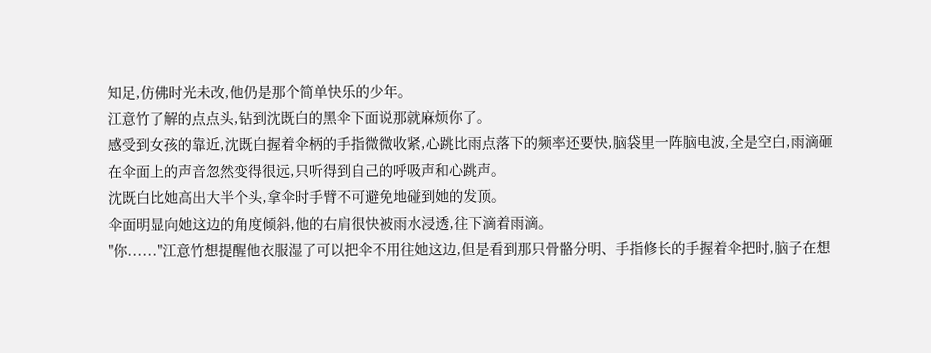知足,仿佛时光未改,他仍是那个简单快乐的少年。
江意竹了解的点点头,钻到沈既白的黑伞下面说那就麻烦你了。
感受到女孩的靠近,沈既白握着伞柄的手指微微收紧,心跳比雨点落下的频率还要快,脑袋里一阵脑电波,全是空白,雨滴砸在伞面上的声音忽然变得很远,只听得到自己的呼吸声和心跳声。
沈既白比她高出大半个头,拿伞时手臂不可避免地碰到她的发顶。
伞面明显向她这边的角度倾斜,他的右肩很快被雨水浸透,往下滴着雨滴。
"你......"江意竹想提醒他衣服湿了可以把伞不用往她这边,但是看到那只骨骼分明、手指修长的手握着伞把时,脑子在想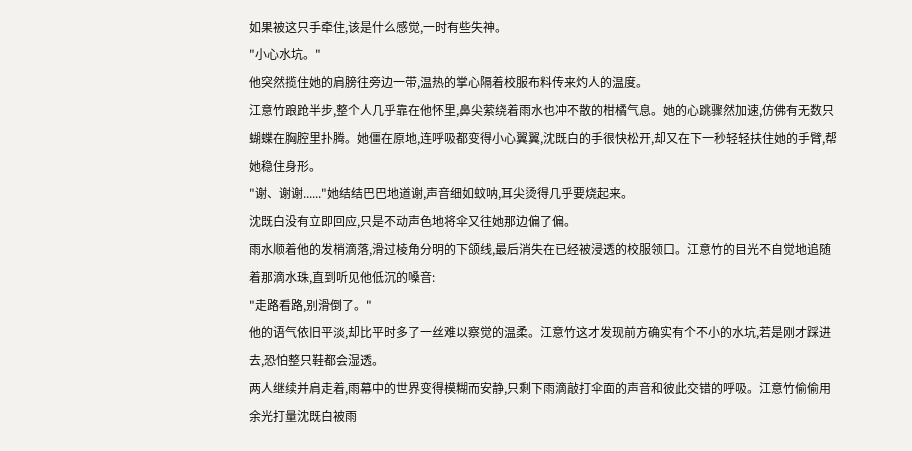如果被这只手牵住,该是什么感觉,一时有些失神。
"小心水坑。"
他突然揽住她的肩膀往旁边一带,温热的掌心隔着校服布料传来灼人的温度。
江意竹踉跄半步,整个人几乎靠在他怀里,鼻尖萦绕着雨水也冲不散的柑橘气息。她的心跳骤然加速,仿佛有无数只蝴蝶在胸腔里扑腾。她僵在原地,连呼吸都变得小心翼翼,沈既白的手很快松开,却又在下一秒轻轻扶住她的手臂,帮她稳住身形。
"谢、谢谢......"她结结巴巴地道谢,声音细如蚊呐,耳尖烫得几乎要烧起来。
沈既白没有立即回应,只是不动声色地将伞又往她那边偏了偏。
雨水顺着他的发梢滴落,滑过棱角分明的下颌线,最后消失在已经被浸透的校服领口。江意竹的目光不自觉地追随着那滴水珠,直到听见他低沉的嗓音:
"走路看路,别滑倒了。"
他的语气依旧平淡,却比平时多了一丝难以察觉的温柔。江意竹这才发现前方确实有个不小的水坑,若是刚才踩进去,恐怕整只鞋都会湿透。
两人继续并肩走着,雨幕中的世界变得模糊而安静,只剩下雨滴敲打伞面的声音和彼此交错的呼吸。江意竹偷偷用余光打量沈既白被雨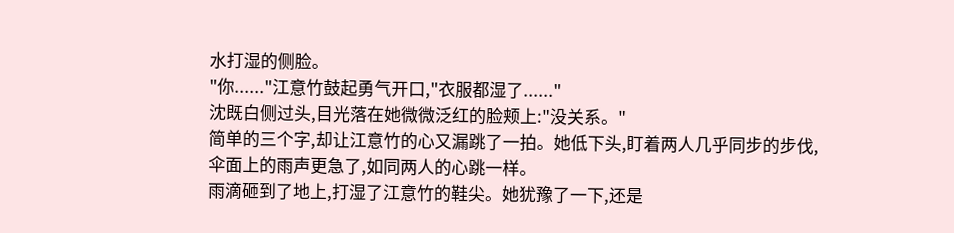水打湿的侧脸。
"你......"江意竹鼓起勇气开口,"衣服都湿了......"
沈既白侧过头,目光落在她微微泛红的脸颊上:"没关系。"
简单的三个字,却让江意竹的心又漏跳了一拍。她低下头,盯着两人几乎同步的步伐,
伞面上的雨声更急了,如同两人的心跳一样。
雨滴砸到了地上,打湿了江意竹的鞋尖。她犹豫了一下,还是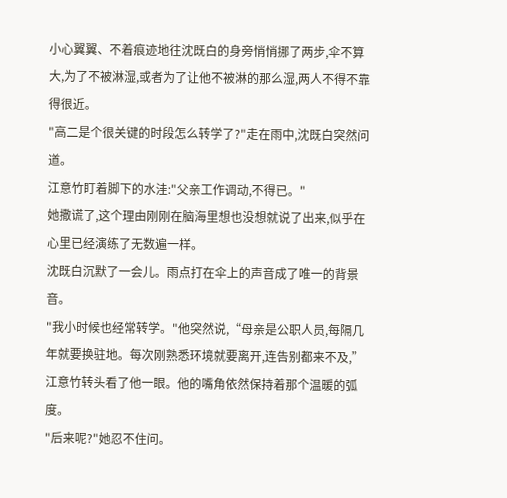小心翼翼、不着痕迹地往沈既白的身旁悄悄挪了两步,伞不算大,为了不被淋湿,或者为了让他不被淋的那么湿,两人不得不靠得很近。
"高二是个很关键的时段怎么转学了?"走在雨中,沈既白突然问道。
江意竹盯着脚下的水洼:"父亲工作调动,不得已。"
她撒谎了,这个理由刚刚在脑海里想也没想就说了出来,似乎在心里已经演练了无数遍一样。
沈既白沉默了一会儿。雨点打在伞上的声音成了唯一的背景音。
"我小时候也经常转学。"他突然说,“母亲是公职人员,每隔几年就要换驻地。每次刚熟悉环境就要离开,连告别都来不及,”
江意竹转头看了他一眼。他的嘴角依然保持着那个温暖的弧度。
"后来呢?"她忍不住问。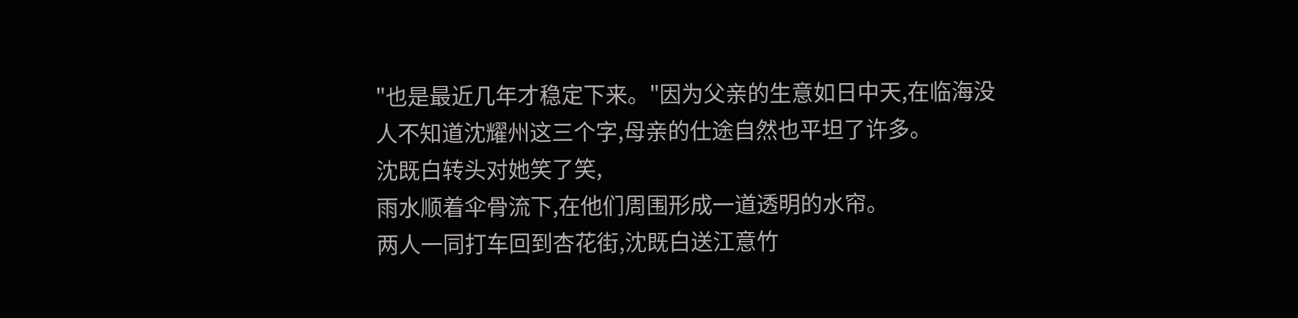"也是最近几年才稳定下来。"因为父亲的生意如日中天,在临海没人不知道沈耀州这三个字,母亲的仕途自然也平坦了许多。
沈既白转头对她笑了笑,
雨水顺着伞骨流下,在他们周围形成一道透明的水帘。
两人一同打车回到杏花街,沈既白送江意竹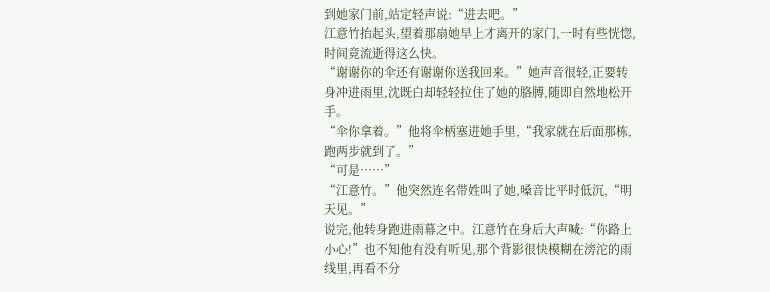到她家门前,站定轻声说:“进去吧。”
江意竹抬起头,望着那扇她早上才离开的家门,一时有些恍惚,时间竟流逝得这么快。
“谢谢你的伞还有谢谢你送我回来。”她声音很轻,正要转身冲进雨里,沈既白却轻轻拉住了她的胳膊,随即自然地松开手。
“伞你拿着。”他将伞柄塞进她手里,“我家就在后面那栋,跑两步就到了。”
“可是……”
“江意竹。”他突然连名带姓叫了她,嗓音比平时低沉,“明天见。”
说完,他转身跑进雨幕之中。江意竹在身后大声喊:“你路上小心!”也不知他有没有听见,那个背影很快模糊在滂沱的雨线里,再看不分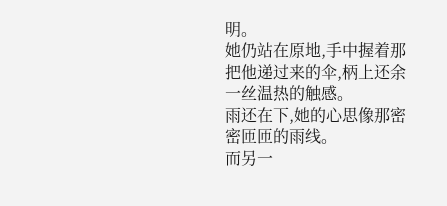明。
她仍站在原地,手中握着那把他递过来的伞,柄上还余一丝温热的触感。
雨还在下,她的心思像那密密匝匝的雨线。
而另一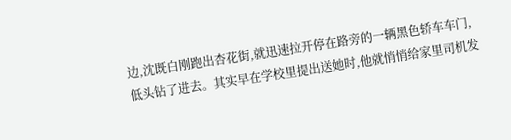边,沈既白刚跑出杏花街,就迅速拉开停在路旁的一辆黑色轿车车门,低头钻了进去。其实早在学校里提出送她时,他就悄悄给家里司机发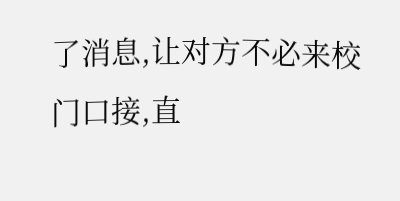了消息,让对方不必来校门口接,直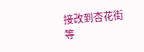接改到杏花街等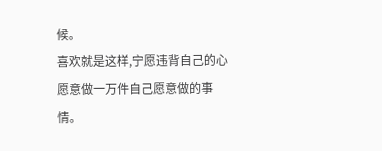候。
喜欢就是这样,宁愿违背自己的心愿意做一万件自己愿意做的事情。